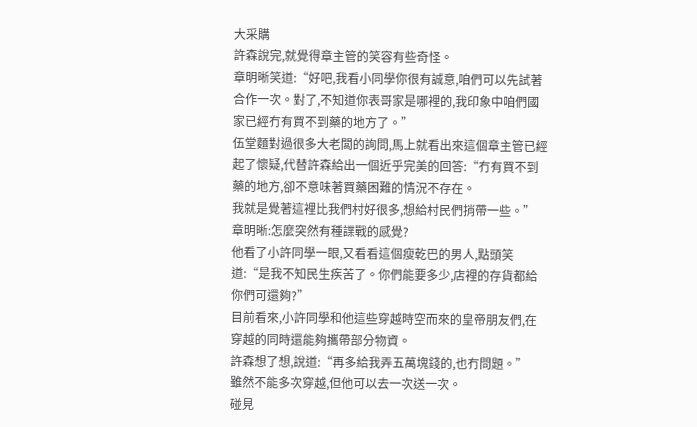大采購
許森說完,就覺得章主管的笑容有些奇怪。
章明晰笑道:“好吧,我看小同學你很有誠意,咱們可以先試著合作一次。對了,不知道你表哥家是哪裡的,我印象中咱們國家已經冇有買不到藥的地方了。”
伍堂麵對過很多大老闆的詢問,馬上就看出來這個章主管已經起了懷疑,代替許森給出一個近乎完美的回答:“冇有買不到藥的地方,卻不意味著買藥困難的情況不存在。
我就是覺著這裡比我們村好很多,想給村民們捎帶一些。”
章明晰:怎麼突然有種諜戰的感覺?
他看了小許同學一眼,又看看這個瘦乾巴的男人,點頭笑道:“是我不知民生疾苦了。你們能要多少,店裡的存貨都給你們可還夠?”
目前看來,小許同學和他這些穿越時空而來的皇帝朋友們,在穿越的同時還能夠攜帶部分物資。
許森想了想,說道:“再多給我弄五萬塊錢的,也冇問題。”
雖然不能多次穿越,但他可以去一次送一次。
碰見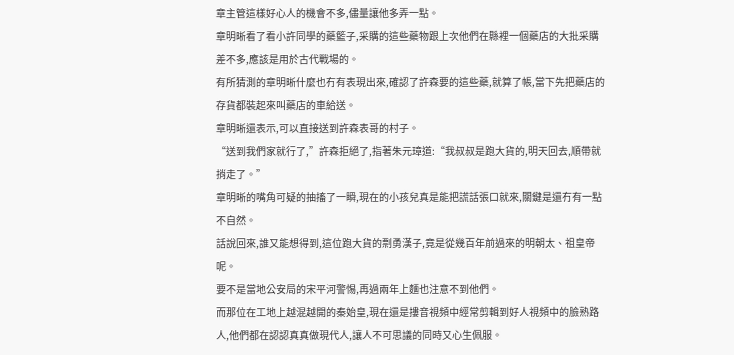章主管這樣好心人的機會不多,儘量讓他多弄一點。
章明晰看了看小許同學的藥籃子,采購的這些藥物跟上次他們在縣裡一個藥店的大批采購差不多,應該是用於古代戰場的。
有所猜測的章明晰什麼也冇有表現出來,確認了許森要的這些藥,就算了帳,當下先把藥店的存貨都裝起來叫藥店的車給送。
章明晰還表示,可以直接送到許森表哥的村子。
“送到我們家就行了,”許森拒絕了,指著朱元璋道:“我叔叔是跑大貨的,明天回去,順帶就捎走了。”
章明晰的嘴角可疑的抽搐了一瞬,現在的小孩兒真是能把謊話張口就來,關鍵是還冇有一點不自然。
話說回來,誰又能想得到,這位跑大貨的剽勇漢子,竟是從幾百年前過來的明朝太、祖皇帝呢。
要不是當地公安局的宋平河警惕,再過兩年上麵也注意不到他們。
而那位在工地上越混越開的秦始皇,現在還是摟音視頻中經常剪輯到好人視頻中的臉熟路人,他們都在認認真真做現代人,讓人不可思議的同時又心生佩服。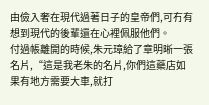由儉入奢在現代過著日子的皇帝們,可冇有想到現代的後輩還在心裡佩服他們。
付過帳離開的時候,朱元璋給了章明晰一張名片,“這是我老朱的名片,你們這藥店如果有地方需要大車,就打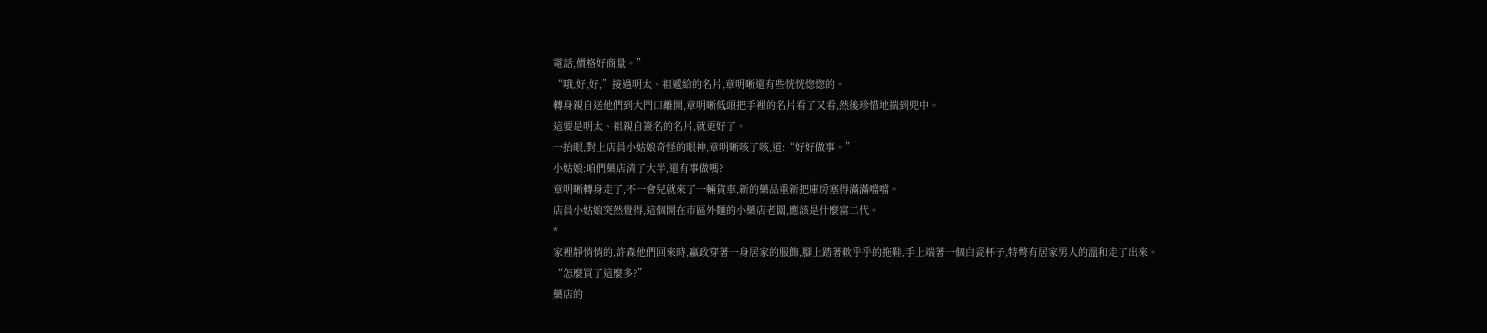電話,價格好商量。”
“哦,好,好,”接過明太、祖遞給的名片,章明晰還有些恍恍惚惚的。
轉身親自送他們到大門口離開,章明晰低頭把手裡的名片看了又看,然後珍惜地揣到兜中。
這要是明太、祖親自簽名的名片,就更好了。
一抬眼,對上店員小姑娘奇怪的眼神,章明晰咳了咳,道:“好好做事。”
小姑娘:咱們藥店清了大半,還有事做嗎?
章明晰轉身走了,不一會兒就來了一輛貨車,新的藥品重新把庫房塞得滿滿噹噹。
店員小姑娘突然覺得,這個開在市區外麵的小藥店老闆,應該是什麼富二代。
*
家裡靜悄悄的,許森他們回來時,嬴政穿著一身居家的服飾,腳上踏著軟乎乎的拖鞋,手上端著一個白瓷杯子,特彆有居家男人的溫和走了出來。
“怎麼買了這麼多?”
藥店的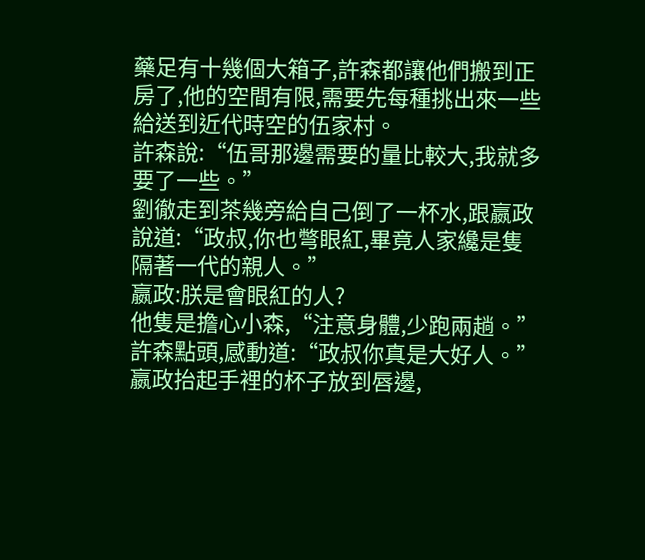藥足有十幾個大箱子,許森都讓他們搬到正房了,他的空間有限,需要先每種挑出來一些給送到近代時空的伍家村。
許森說:“伍哥那邊需要的量比較大,我就多要了一些。”
劉徹走到茶幾旁給自己倒了一杯水,跟嬴政說道:“政叔,你也彆眼紅,畢竟人家纔是隻隔著一代的親人。”
嬴政:朕是會眼紅的人?
他隻是擔心小森,“注意身體,少跑兩趟。”
許森點頭,感動道:“政叔你真是大好人。”
嬴政抬起手裡的杯子放到唇邊,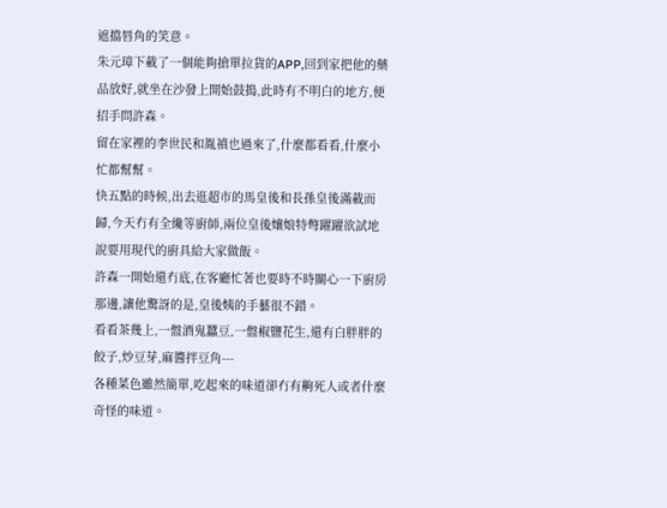遮擋唇角的笑意。
朱元璋下載了一個能夠搶單拉貨的APP,回到家把他的藥品放好,就坐在沙發上開始鼓搗,此時有不明白的地方,便招手問許森。
留在家裡的李世民和胤禛也過來了,什麼都看看,什麼小忙都幫幫。
快五點的時候,出去逛超市的馬皇後和長孫皇後滿載而歸,今天冇有全纔等廚師,兩位皇後孃娘特彆躍躍欲試地說要用現代的廚具給大家做飯。
許森一開始還冇底,在客廳忙著也要時不時關心一下廚房那邊,讓他驚訝的是,皇後姨的手藝很不錯。
看看茶幾上,一盤酒鬼蠶豆,一盤椒鹽花生,還有白胖胖的餃子,炒豆芽,麻醬拌豆角---
各種菜色雖然簡單,吃起來的味道卻冇有齁死人或者什麼奇怪的味道。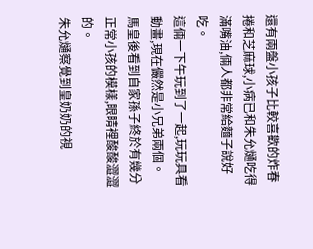還有兩盤小孩子比較喜歡的炸春捲和芝麻球,小病已和朱允熥吃得滿嘴油,倆人都非常給麵子說好吃。
這倆一下午玩到了一起,玩玩具看動畫,現在儼然是小兄弟兩個。
馬皇後看到自家孫子終於有幾分正常小孩的模樣,眼睛裡酸酸澀澀的。
朱允熥察覺到皇奶奶的視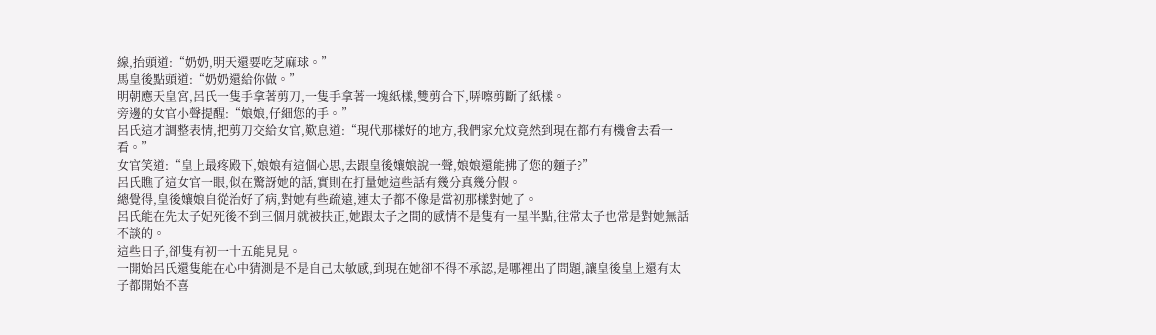線,抬頭道:“奶奶,明天還要吃芝麻球。”
馬皇後點頭道:“奶奶還給你做。”
明朝應天皇宮,呂氏一隻手拿著剪刀,一隻手拿著一塊紙樣,雙剪合下,哢嚓剪斷了紙樣。
旁邊的女官小聲提醒:“娘娘,仔細您的手。”
呂氏這才調整表情,把剪刀交給女官,歎息道:“現代那樣好的地方,我們家允炆竟然到現在都冇有機會去看一看。”
女官笑道:“皇上最疼殿下,娘娘有這個心思,去跟皇後孃娘說一聲,娘娘還能拂了您的麵子?”
呂氏瞧了這女官一眼,似在驚訝她的話,實則在打量她這些話有幾分真幾分假。
總覺得,皇後孃娘自從治好了病,對她有些疏遠,連太子都不像是當初那樣對她了。
呂氏能在先太子妃死後不到三個月就被扶正,她跟太子之間的感情不是隻有一星半點,往常太子也常是對她無話不談的。
這些日子,卻隻有初一十五能見見。
一開始呂氏還隻能在心中猜測是不是自己太敏感,到現在她卻不得不承認,是哪裡出了問題,讓皇後皇上還有太子都開始不喜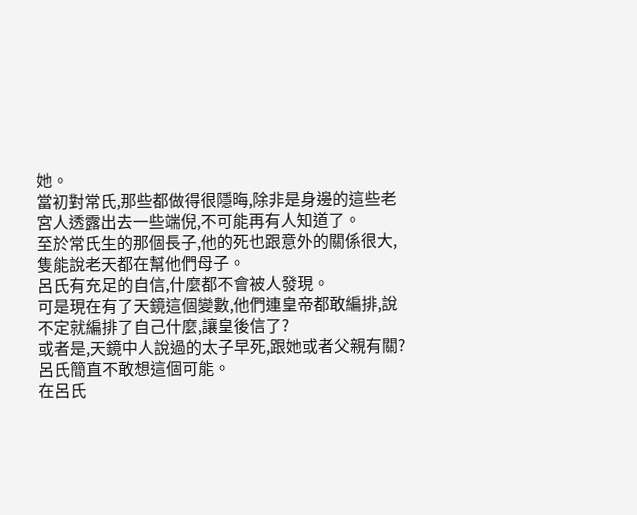她。
當初對常氏,那些都做得很隱晦,除非是身邊的這些老宮人透露出去一些端倪,不可能再有人知道了。
至於常氏生的那個長子,他的死也跟意外的關係很大,隻能說老天都在幫他們母子。
呂氏有充足的自信,什麼都不會被人發現。
可是現在有了天鏡這個變數,他們連皇帝都敢編排,說不定就編排了自己什麼,讓皇後信了?
或者是,天鏡中人說過的太子早死,跟她或者父親有關?
呂氏簡直不敢想這個可能。
在呂氏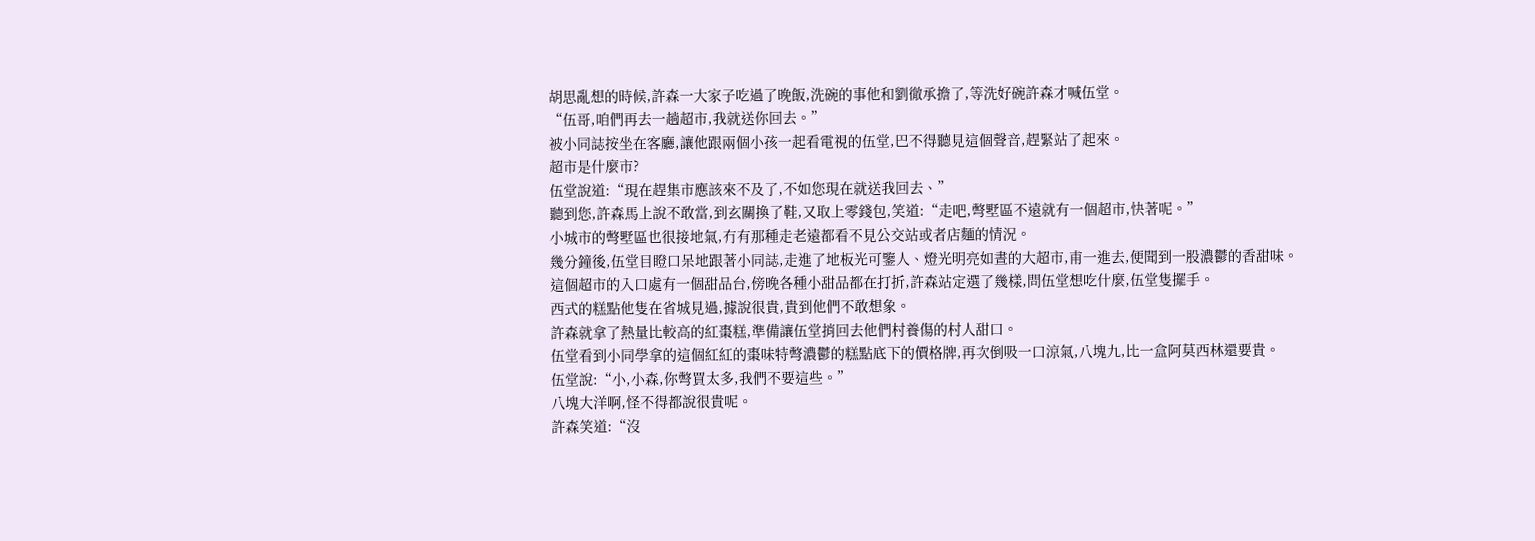胡思亂想的時候,許森一大家子吃過了晚飯,洗碗的事他和劉徹承擔了,等洗好碗許森才喊伍堂。
“伍哥,咱們再去一趟超市,我就送你回去。”
被小同誌按坐在客廳,讓他跟兩個小孩一起看電視的伍堂,巴不得聽見這個聲音,趕緊站了起來。
超市是什麼市?
伍堂說道:“現在趕集市應該來不及了,不如您現在就送我回去、”
聽到您,許森馬上說不敢當,到玄關換了鞋,又取上零錢包,笑道:“走吧,彆墅區不遠就有一個超市,快著呢。”
小城市的彆墅區也很接地氣,冇有那種走老遠都看不見公交站或者店麵的情況。
幾分鐘後,伍堂目瞪口呆地跟著小同誌,走進了地板光可鑒人、燈光明亮如晝的大超市,甫一進去,便聞到一股濃鬱的香甜味。
這個超市的入口處有一個甜品台,傍晚各種小甜品都在打折,許森站定選了幾樣,問伍堂想吃什麼,伍堂隻擺手。
西式的糕點他隻在省城見過,據說很貴,貴到他們不敢想象。
許森就拿了熱量比較高的紅棗糕,準備讓伍堂捎回去他們村養傷的村人甜口。
伍堂看到小同學拿的這個紅紅的棗味特彆濃鬱的糕點底下的價格牌,再次倒吸一口涼氣,八塊九,比一盒阿莫西林還要貴。
伍堂說:“小,小森,你彆買太多,我們不要這些。”
八塊大洋啊,怪不得都說很貴呢。
許森笑道:“沒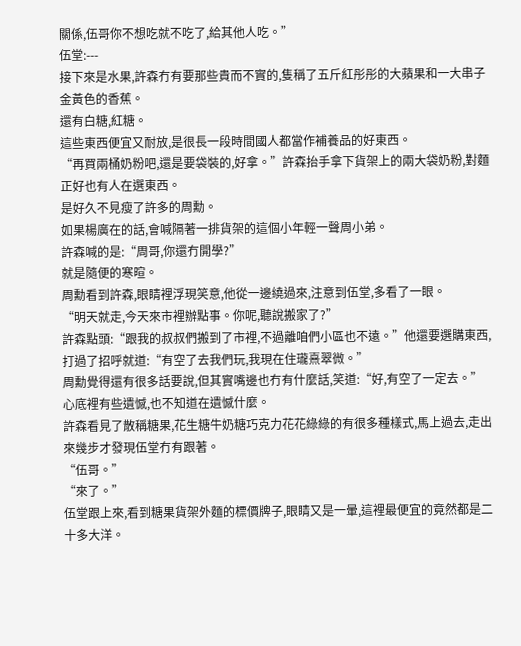關係,伍哥你不想吃就不吃了,給其他人吃。”
伍堂:---
接下來是水果,許森冇有要那些貴而不實的,隻稱了五斤紅彤彤的大蘋果和一大串子金黃色的香蕉。
還有白糖,紅糖。
這些東西便宜又耐放,是很長一段時間國人都當作補養品的好東西。
“再買兩桶奶粉吧,還是要袋裝的,好拿。”許森抬手拿下貨架上的兩大袋奶粉,對麵正好也有人在選東西。
是好久不見瘦了許多的周勳。
如果楊廣在的話,會喊隔著一排貨架的這個小年輕一聲周小弟。
許森喊的是:“周哥,你還冇開學?”
就是隨便的寒暄。
周勳看到許森,眼睛裡浮現笑意,他從一邊繞過來,注意到伍堂,多看了一眼。
“明天就走,今天來市裡辦點事。你呢,聽說搬家了?”
許森點頭:“跟我的叔叔們搬到了市裡,不過離咱們小區也不遠。”他還要選購東西,打過了招呼就道:“有空了去我們玩,我現在住瓏熹翠微。”
周勳覺得還有很多話要說,但其實嘴邊也冇有什麼話,笑道:“好,有空了一定去。”
心底裡有些遺憾,也不知道在遺憾什麼。
許森看見了散稱糖果,花生糖牛奶糖巧克力花花綠綠的有很多種樣式,馬上過去,走出來幾步才發現伍堂冇有跟著。
“伍哥。”
“來了。”
伍堂跟上來,看到糖果貨架外麵的標價牌子,眼睛又是一暈,這裡最便宜的竟然都是二十多大洋。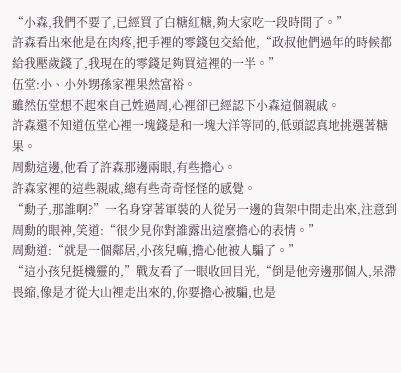“小森,我們不要了,已經買了白糖紅糖,夠大家吃一段時間了。”
許森看出來他是在肉疼,把手裡的零錢包交給他,“政叔他們過年的時候都給我壓歲錢了,我現在的零錢足夠買這裡的一半。”
伍堂:小、小外甥孫家裡果然富裕。
雖然伍堂想不起來自己姓過周,心裡卻已經認下小森這個親戚。
許森還不知道伍堂心裡一塊錢是和一塊大洋等同的,低頭認真地挑選著糖果。
周勳這邊,他看了許森那邊兩眼,有些擔心。
許森家裡的這些親戚,總有些奇奇怪怪的感覺。
“勳子,那誰啊?”一名身穿著軍裝的人從另一邊的貨架中間走出來,注意到周勳的眼神,笑道:“很少見你對誰露出這麼擔心的表情。”
周勳道:“就是一個鄰居,小孩兒嘛,擔心他被人騙了。”
“這小孩兒挺機靈的,”戰友看了一眼收回目光,“倒是他旁邊那個人,呆滯畏縮,像是才從大山裡走出來的,你要擔心被騙,也是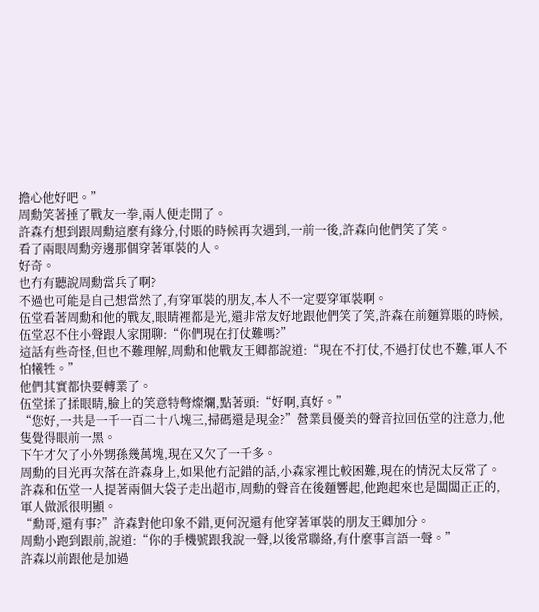擔心他好吧。”
周勳笑著捶了戰友一拳,兩人便走開了。
許森冇想到跟周勳這麼有緣分,付賬的時候再次遇到,一前一後,許森向他們笑了笑。
看了兩眼周勳旁邊那個穿著軍裝的人。
好奇。
也冇有聽說周勳當兵了啊?
不過也可能是自己想當然了,有穿軍裝的朋友,本人不一定要穿軍裝啊。
伍堂看著周勳和他的戰友,眼睛裡都是光,還非常友好地跟他們笑了笑,許森在前麵算賬的時候,伍堂忍不住小聲跟人家閒聊:“你們現在打仗難嗎?”
這話有些奇怪,但也不難理解,周勳和他戰友王卿都說道:“現在不打仗,不過打仗也不難,軍人不怕犧牲。”
他們其實都快要轉業了。
伍堂揉了揉眼睛,臉上的笑意特彆燦爛,點著頭:“好啊,真好。”
“您好,一共是一千一百二十八塊三,掃碼還是現金?”營業員優美的聲音拉回伍堂的注意力,他隻覺得眼前一黑。
下午才欠了小外甥孫幾萬塊,現在又欠了一千多。
周勳的目光再次落在許森身上,如果他冇記錯的話,小森家裡比較困難,現在的情況太反常了。
許森和伍堂一人提著兩個大袋子走出超市,周勳的聲音在後麵響起,他跑起來也是闆闆正正的,軍人做派很明顯。
“勳哥,還有事?”許森對他印象不錯,更何況還有他穿著軍裝的朋友王卿加分。
周勳小跑到跟前,說道:“你的手機號跟我說一聲,以後常聯絡,有什麼事言語一聲。”
許森以前跟他是加過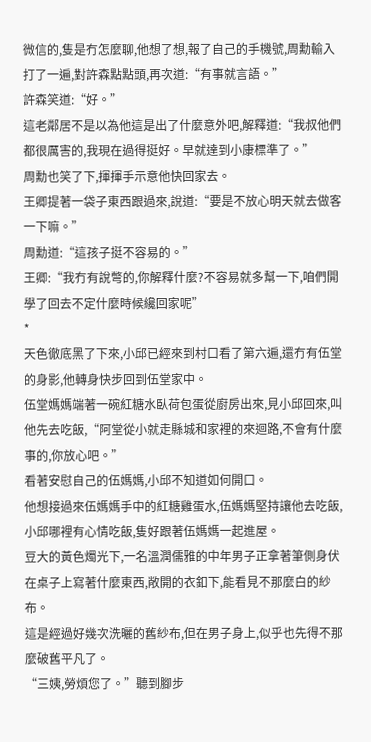微信的,隻是冇怎麼聊,他想了想,報了自己的手機號,周勳輸入打了一遍,對許森點點頭,再次道:“有事就言語。”
許森笑道:“好。”
這老鄰居不是以為他這是出了什麼意外吧,解釋道:“我叔他們都很厲害的,我現在過得挺好。早就達到小康標準了。”
周勳也笑了下,揮揮手示意他快回家去。
王卿提著一袋子東西跟過來,說道:“要是不放心明天就去做客一下嘛。”
周勳道:“這孩子挺不容易的。”
王卿:“我冇有說彆的,你解釋什麼?不容易就多幫一下,咱們開學了回去不定什麼時候纔回家呢”
*
天色徹底黑了下來,小邱已經來到村口看了第六遍,還冇有伍堂的身影,他轉身快步回到伍堂家中。
伍堂媽媽端著一碗紅糖水臥荷包蛋從廚房出來,見小邱回來,叫他先去吃飯,“阿堂從小就走縣城和家裡的來迴路,不會有什麼事的,你放心吧。”
看著安慰自己的伍媽媽,小邱不知道如何開口。
他想接過來伍媽媽手中的紅糖雞蛋水,伍媽媽堅持讓他去吃飯,小邱哪裡有心情吃飯,隻好跟著伍媽媽一起進屋。
豆大的黃色燭光下,一名溫潤儒雅的中年男子正拿著筆側身伏在桌子上寫著什麼東西,敞開的衣釦下,能看見不那麼白的紗布。
這是經過好幾次洗曬的舊紗布,但在男子身上,似乎也先得不那麼破舊平凡了。
“三姨,勞煩您了。”聽到腳步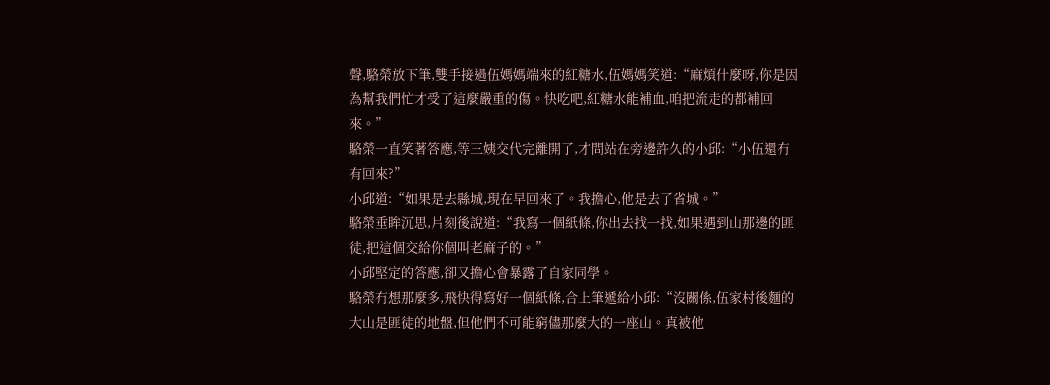聲,駱榮放下筆,雙手接過伍媽媽端來的紅糖水,伍媽媽笑道:“麻煩什麼呀,你是因為幫我們忙才受了這麼嚴重的傷。快吃吧,紅糖水能補血,咱把流走的都補回來。”
駱榮一直笑著答應,等三姨交代完離開了,才問站在旁邊許久的小邱:“小伍還冇有回來?”
小邱道:“如果是去縣城,現在早回來了。我擔心,他是去了省城。”
駱榮垂眸沉思,片刻後說道:“我寫一個紙條,你出去找一找,如果遇到山那邊的匪徒,把這個交給你個叫老麻子的。”
小邱堅定的答應,卻又擔心會暴露了自家同學。
駱榮冇想那麼多,飛快得寫好一個紙條,合上筆遞給小邱:“沒關係,伍家村後麵的大山是匪徒的地盤,但他們不可能窮儘那麼大的一座山。真被他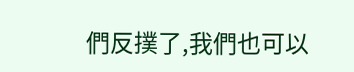們反撲了,我們也可以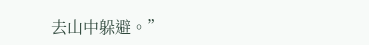去山中躲避。”